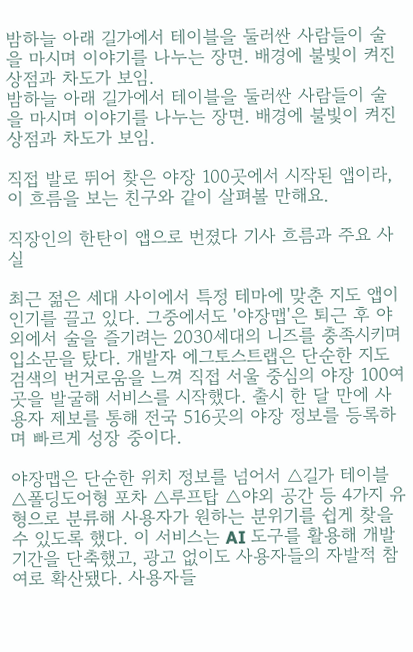밤하늘 아래 길가에서 테이블을 둘러싼 사람들이 술을 마시며 이야기를 나누는 장면. 배경에 불빛이 켜진 상점과 차도가 보임.
밤하늘 아래 길가에서 테이블을 둘러싼 사람들이 술을 마시며 이야기를 나누는 장면. 배경에 불빛이 켜진 상점과 차도가 보임.

직접 발로 뛰어 찾은 야장 100곳에서 시작된 앱이라, 이 흐름을 보는 친구와 같이 살펴볼 만해요.

직장인의 한탄이 앱으로 번졌다 기사 흐름과 주요 사실

최근 젊은 세대 사이에서 특정 테마에 맞춘 지도 앱이 인기를 끌고 있다. 그중에서도 '야장맵'은 퇴근 후 야외에서 술을 즐기려는 2030세대의 니즈를 충족시키며 입소문을 탔다. 개발자 에그토스트랩은 단순한 지도 검색의 번거로움을 느껴 직접 서울 중심의 야장 100여 곳을 발굴해 서비스를 시작했다. 출시 한 달 만에 사용자 제보를 통해 전국 516곳의 야장 정보를 등록하며 빠르게 성장 중이다.

야장맵은 단순한 위치 정보를 넘어서 △길가 테이블 △폴딩도어형 포차 △루프탑 △야외 공간 등 4가지 유형으로 분류해 사용자가 원하는 분위기를 쉽게 찾을 수 있도록 했다. 이 서비스는 AI 도구를 활용해 개발 기간을 단축했고, 광고 없이도 사용자들의 자발적 참여로 확산됐다. 사용자들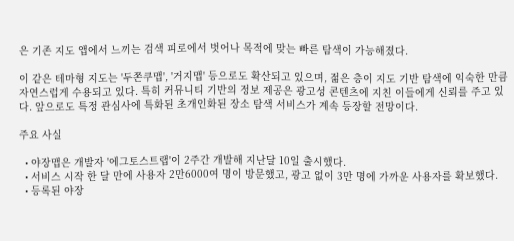은 기존 지도 앱에서 느끼는 검색 피로에서 벗어나 목적에 맞는 빠른 탐색이 가능해졌다.

이 같은 테마형 지도는 '두쫀쿠맵', '거지맵' 등으로도 확산되고 있으며, 젊은 층이 지도 기반 탐색에 익숙한 만큼 자연스럽게 수용되고 있다. 특히 커뮤니티 기반의 정보 제공은 광고성 콘텐츠에 지친 이들에게 신뢰를 주고 있다. 앞으로도 특정 관심사에 특화된 초개인화된 장소 탐색 서비스가 계속 등장할 전망이다.

주요 사실

  • 야장맵은 개발자 '에그토스트랩'이 2주간 개발해 지난달 10일 출시했다.
  • 서비스 시작 한 달 만에 사용자 2만6000여 명이 방문했고, 광고 없이 3만 명에 가까운 사용자를 확보했다.
  • 등록된 야장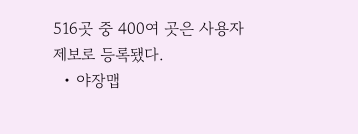516곳 중 400여 곳은 사용자 제보로 등록됐다.
  • 야장맵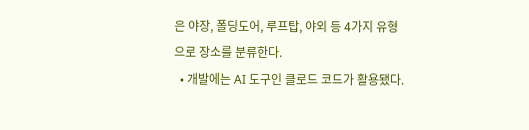은 야장, 폴딩도어, 루프탑, 야외 등 4가지 유형으로 장소를 분류한다.
  • 개발에는 AI 도구인 클로드 코드가 활용됐다.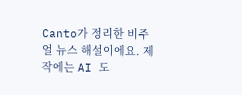Canto가 정리한 비주얼 뉴스 해설이에요. 제작에는 AI 도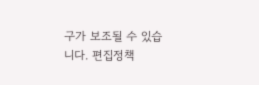구가 보조될 수 있습니다. 편집정책